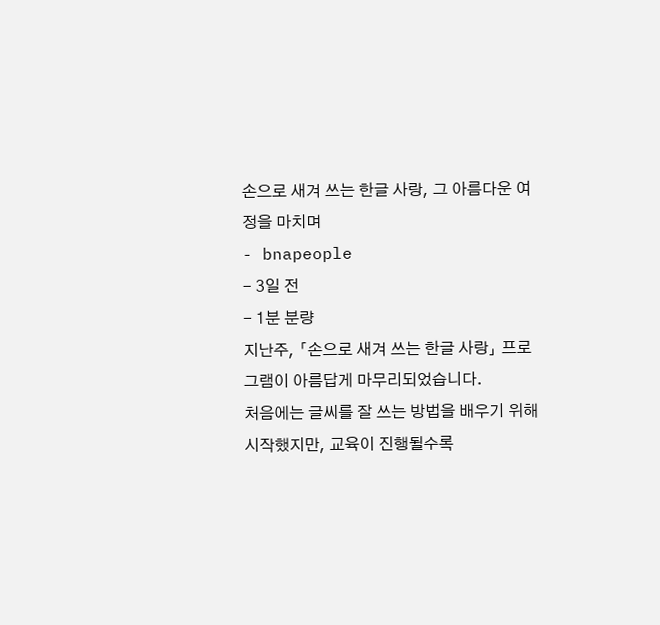손으로 새겨 쓰는 한글 사랑, 그 아름다운 여정을 마치며
- bnapeople
- 3일 전
- 1분 분량
지난주, 「손으로 새겨 쓰는 한글 사랑」 프로그램이 아름답게 마무리되었습니다.
처음에는 글씨를 잘 쓰는 방법을 배우기 위해 시작했지만, 교육이 진행될수록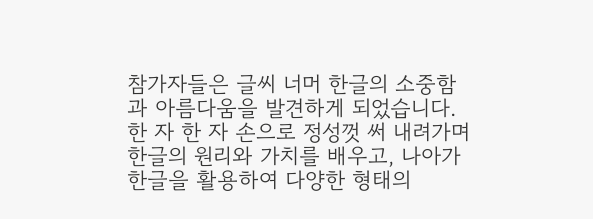참가자들은 글씨 너머 한글의 소중함과 아름다움을 발견하게 되었습니다. 한 자 한 자 손으로 정성껏 써 내려가며 한글의 원리와 가치를 배우고, 나아가 한글을 활용하여 다양한 형태의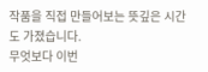작품을 직접 만들어보는 뜻깊은 시간도 가졌습니다.
무엇보다 이번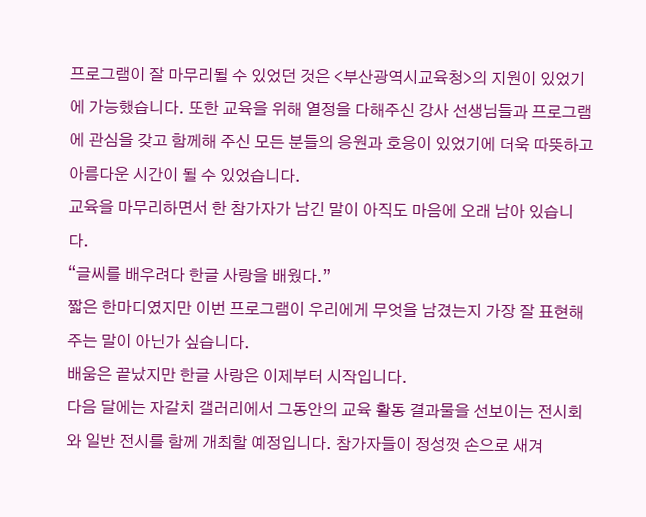프로그램이 잘 마무리될 수 있었던 것은 <부산광역시교육청>의 지원이 있었기에 가능했습니다. 또한 교육을 위해 열정을 다해주신 강사 선생님들과 프로그램에 관심을 갖고 함께해 주신 모든 분들의 응원과 호응이 있었기에 더욱 따뜻하고 아름다운 시간이 될 수 있었습니다.
교육을 마무리하면서 한 참가자가 남긴 말이 아직도 마음에 오래 남아 있습니다.
“글씨를 배우려다 한글 사랑을 배웠다.”
짧은 한마디였지만 이번 프로그램이 우리에게 무엇을 남겼는지 가장 잘 표현해 주는 말이 아닌가 싶습니다.
배움은 끝났지만 한글 사랑은 이제부터 시작입니다.
다음 달에는 자갈치 갤러리에서 그동안의 교육 활동 결과물을 선보이는 전시회와 일반 전시를 함께 개최할 예정입니다. 참가자들이 정성껏 손으로 새겨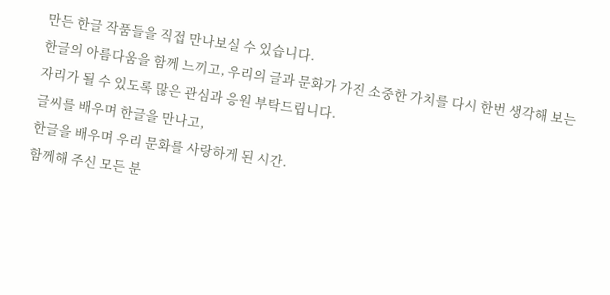만든 한글 작품들을 직접 만나보실 수 있습니다.
한글의 아름다움을 함께 느끼고, 우리의 글과 문화가 가진 소중한 가치를 다시 한번 생각해 보는 자리가 될 수 있도록 많은 관심과 응원 부탁드립니다.
글씨를 배우며 한글을 만나고,
한글을 배우며 우리 문화를 사랑하게 된 시간.
함께해 주신 모든 분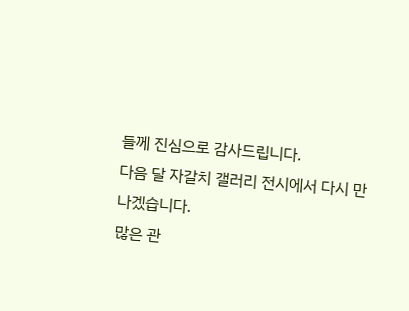들께 진심으로 감사드립니다.
다음 달 자갈치 갤러리 전시에서 다시 만나겠습니다.
많은 관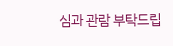심과 관람 부탁드립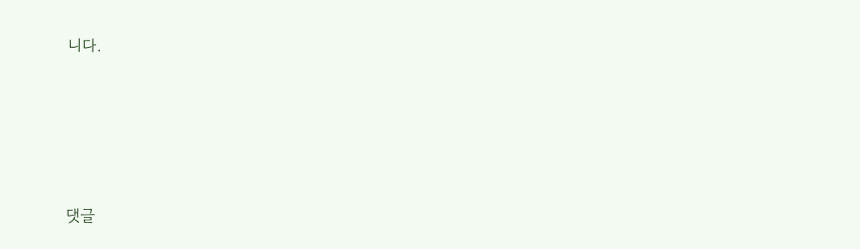니다.






댓글